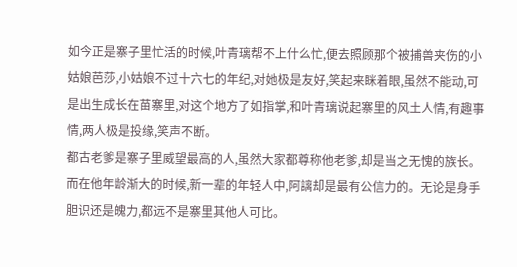如今正是寨子里忙活的时候,叶青璃帮不上什么忙,便去照顾那个被捕兽夹伤的小姑娘芭莎,小姑娘不过十六七的年纪,对她极是友好,笑起来眯着眼,虽然不能动,可是出生成长在苗寨里,对这个地方了如指掌,和叶青璃说起寨里的风土人情,有趣事情,两人极是投缘,笑声不断。
都古老爹是寨子里威望最高的人,虽然大家都尊称他老爹,却是当之无愧的族长。而在他年龄渐大的时候,新一辈的年轻人中,阿謧却是最有公信力的。无论是身手胆识还是魄力,都远不是寨里其他人可比。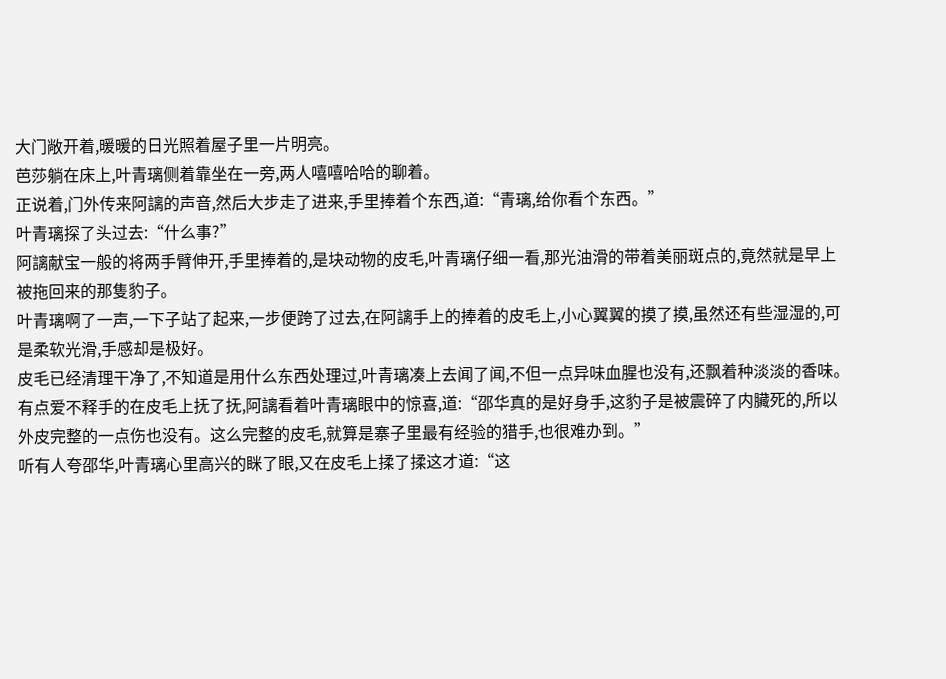大门敞开着,暖暖的日光照着屋子里一片明亮。
芭莎躺在床上,叶青璃侧着靠坐在一旁,两人嘻嘻哈哈的聊着。
正说着,门外传来阿謧的声音,然后大步走了进来,手里捧着个东西,道:“青璃,给你看个东西。”
叶青璃探了头过去:“什么事?”
阿謧献宝一般的将两手臂伸开,手里捧着的,是块动物的皮毛,叶青璃仔细一看,那光油滑的带着美丽斑点的,竟然就是早上被拖回来的那隻豹子。
叶青璃啊了一声,一下子站了起来,一步便跨了过去,在阿謧手上的捧着的皮毛上,小心翼翼的摸了摸,虽然还有些湿湿的,可是柔软光滑,手感却是极好。
皮毛已经清理干净了,不知道是用什么东西处理过,叶青璃凑上去闻了闻,不但一点异味血腥也没有,还飘着种淡淡的香味。
有点爱不释手的在皮毛上抚了抚,阿謧看着叶青璃眼中的惊喜,道:“邵华真的是好身手,这豹子是被震碎了内臟死的,所以外皮完整的一点伤也没有。这么完整的皮毛,就算是寨子里最有经验的猎手,也很难办到。”
听有人夸邵华,叶青璃心里高兴的眯了眼,又在皮毛上揉了揉这才道:“这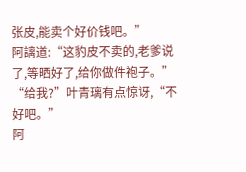张皮,能卖个好价钱吧。”
阿謧道:“这豹皮不卖的,老爹说了,等晒好了,给你做件袍子。”
“给我?”叶青璃有点惊讶,“不好吧。”
阿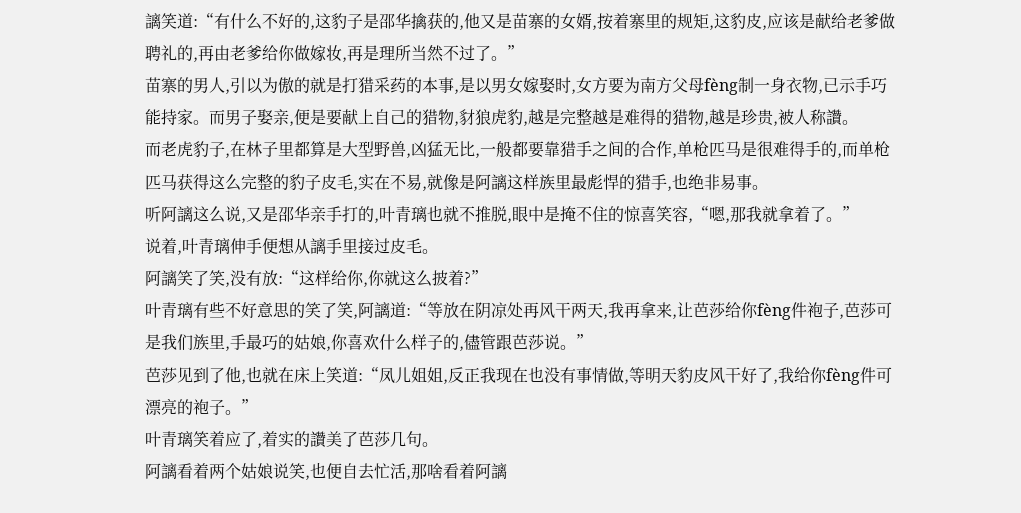謧笑道:“有什么不好的,这豹子是邵华擒获的,他又是苗寨的女婿,按着寨里的规矩,这豹皮,应该是献给老爹做聘礼的,再由老爹给你做嫁妆,再是理所当然不过了。”
苗寨的男人,引以为傲的就是打猎采药的本事,是以男女嫁娶时,女方要为南方父母fèng制一身衣物,已示手巧能持家。而男子娶亲,便是要献上自己的猎物,豺狼虎豹,越是完整越是难得的猎物,越是珍贵,被人称讚。
而老虎豹子,在林子里都算是大型野兽,凶猛无比,一般都要靠猎手之间的合作,单枪匹马是很难得手的,而单枪匹马获得这么完整的豹子皮毛,实在不易,就像是阿謧这样族里最彪悍的猎手,也绝非易事。
听阿謧这么说,又是邵华亲手打的,叶青璃也就不推脱,眼中是掩不住的惊喜笑容,“嗯,那我就拿着了。”
说着,叶青璃伸手便想从謧手里接过皮毛。
阿謧笑了笑,没有放:“这样给你,你就这么披着?”
叶青璃有些不好意思的笑了笑,阿謧道:“等放在阴凉处再风干两天,我再拿来,让芭莎给你fèng件袍子,芭莎可是我们族里,手最巧的姑娘,你喜欢什么样子的,儘管跟芭莎说。”
芭莎见到了他,也就在床上笑道:“凤儿姐姐,反正我现在也没有事情做,等明天豹皮风干好了,我给你fèng件可漂亮的袍子。”
叶青璃笑着应了,着实的讚美了芭莎几句。
阿謧看着两个姑娘说笑,也便自去忙活,那啥看着阿謧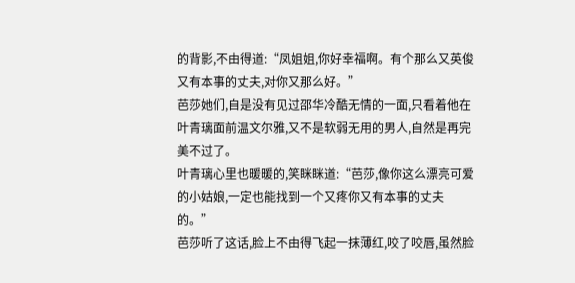的背影,不由得道:“凤姐姐,你好幸福啊。有个那么又英俊又有本事的丈夫,对你又那么好。”
芭莎她们,自是没有见过邵华冷酷无情的一面,只看着他在叶青璃面前温文尔雅,又不是软弱无用的男人,自然是再完美不过了。
叶青璃心里也暖暖的,笑眯眯道:“芭莎,像你这么漂亮可爱的小姑娘,一定也能找到一个又疼你又有本事的丈夫的。”
芭莎听了这话,脸上不由得飞起一抹薄红,咬了咬唇,虽然脸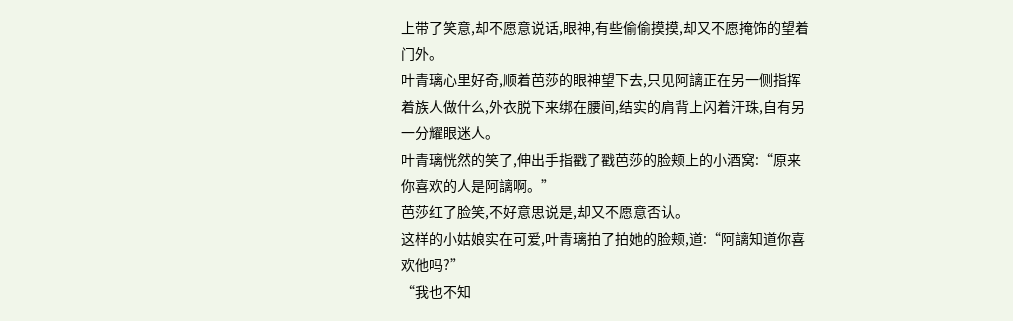上带了笑意,却不愿意说话,眼神,有些偷偷摸摸,却又不愿掩饰的望着门外。
叶青璃心里好奇,顺着芭莎的眼神望下去,只见阿謧正在另一侧指挥着族人做什么,外衣脱下来绑在腰间,结实的肩背上闪着汗珠,自有另一分耀眼迷人。
叶青璃恍然的笑了,伸出手指戳了戳芭莎的脸颊上的小酒窝:“原来你喜欢的人是阿謧啊。”
芭莎红了脸笑,不好意思说是,却又不愿意否认。
这样的小姑娘实在可爱,叶青璃拍了拍她的脸颊,道:“阿謧知道你喜欢他吗?”
“我也不知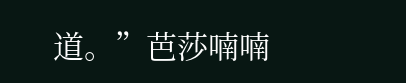道。”芭莎喃喃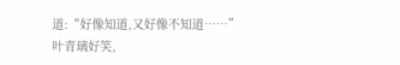道:“好像知道,又好像不知道……”
叶青璃好笑,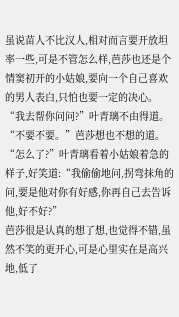虽说苗人不比汉人,相对而言要开放坦率一些,可是不管怎么样,芭莎也还是个情窦初开的小姑娘,要向一个自己喜欢的男人表白,只怕也要一定的决心。
“我去帮你问问?”叶青璃不由得道。
“不要不要。”芭莎想也不想的道。
“怎么了?”叶青璃看着小姑娘着急的样子,好笑道:“我偷偷地问,拐弯抹角的问,要是他对你有好感,你再自己去告诉他,好不好?”
芭莎很是认真的想了想,也觉得不错,虽然不笑的更开心,可是心里实在是高兴地,低了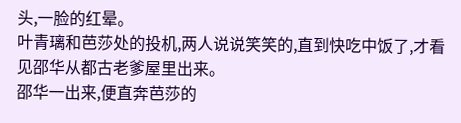头,一脸的红晕。
叶青璃和芭莎处的投机,两人说说笑笑的,直到快吃中饭了,才看见邵华从都古老爹屋里出来。
邵华一出来,便直奔芭莎的